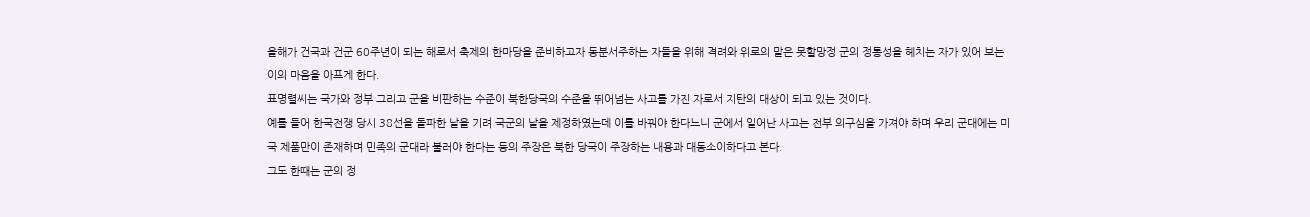올해가 건국과 건군 60주년이 되는 해로서 축제의 한마당을 준비하고자 동분서주하는 자들을 위해 격려와 위로의 말은 못할망정 군의 정통성을 헤치는 자가 있어 보는 이의 마음을 아프게 한다.
표명렬씨는 국가와 정부 그리고 군을 비판하는 수준이 북한당국의 수준을 뛰어넘는 사고를 가진 자로서 지탄의 대상이 되고 있는 것이다.
예를 들어 한국전쟁 당시 38선을 돌파한 날을 기려 국군의 날을 제정하였는데 이를 바꿔야 한다느니 군에서 일어난 사고는 전부 의구심을 가져야 하며 우리 군대에는 미국 제품만이 존재하며 민족의 군대라 불러야 한다는 등의 주장은 북한 당국이 주장하는 내용과 대동소이하다고 본다.
그도 한때는 군의 정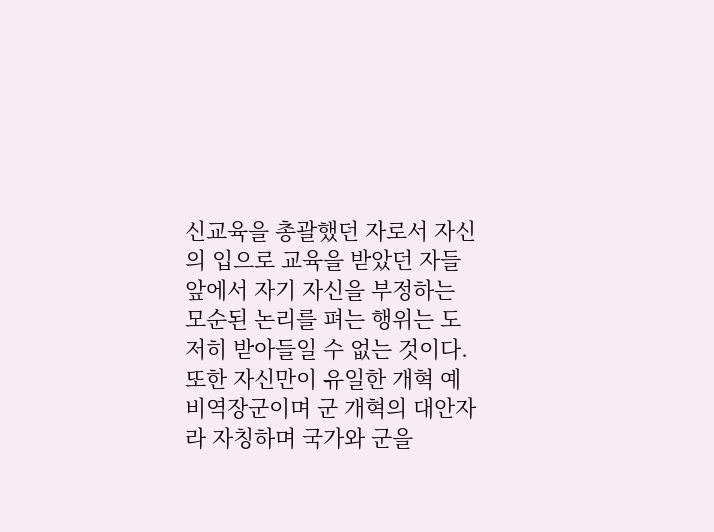신교육을 총괄했던 자로서 자신의 입으로 교육을 받았던 자들 앞에서 자기 자신을 부정하는 모순된 논리를 펴는 행위는 도저히 받아들일 수 없는 것이다.
또한 자신만이 유일한 개혁 예비역장군이며 군 개혁의 대안자라 자칭하며 국가와 군을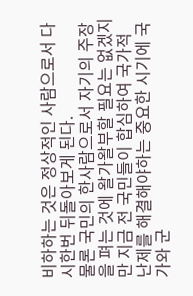비하하는 것은 정상적인 사람으로서 다시한번 뒤돌아보게 된다.
물론 국민의 한사람으로서 자기의 주장을 펴는 것에 왈가왈부할 필요는 없겠지만 지금 전 국민들이 합심하여 국가적 난제를 해결해야하는 중요한 시기에 국가와 군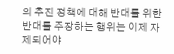의 추진 정책에 대해 반대를 위한 반대를 주장하는 행위는 이제 자제되어야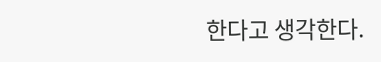한다고 생각한다.